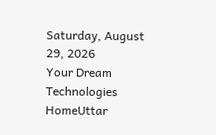Saturday, August 29, 2026
Your Dream Technologies
HomeUttar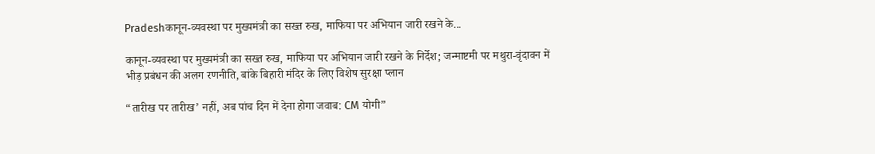Pradeshकानून-व्यवस्था पर मुख्यमंत्री का सख्त रुख, माफिया पर अभियान जारी रखने के...

कानून-व्यवस्था पर मुख्यमंत्री का सख्त रुख, माफिया पर अभियान जारी रखने के निर्देश; जन्माष्टमी पर मथुरा-वृंदावन में भीड़ प्रबंधन की अलग रणनीति, बांके बिहारी मंदिर के लिए विशेष सुरक्षा प्लान

“तारीख पर तारीख’ नहीं, अब पांच दिन में देना होगा जवाब: CM योगी”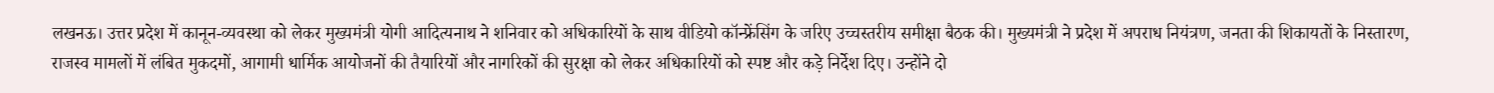लखनऊ। उत्तर प्रदेश में कानून-व्यवस्था को लेकर मुख्यमंत्री योगी आदित्यनाथ ने शनिवार को अधिकारियों के साथ वीडियो कॉन्फ्रेंसिंग के जरिए उच्चस्तरीय समीक्षा बैठक की। मुख्यमंत्री ने प्रदेश में अपराध नियंत्रण, जनता की शिकायतों के निस्तारण, राजस्व मामलों में लंबित मुकदमों, आगामी धार्मिक आयोजनों की तैयारियों और नागरिकों की सुरक्षा को लेकर अधिकारियों को स्पष्ट और कड़े निर्देश दिए। उन्होंने दो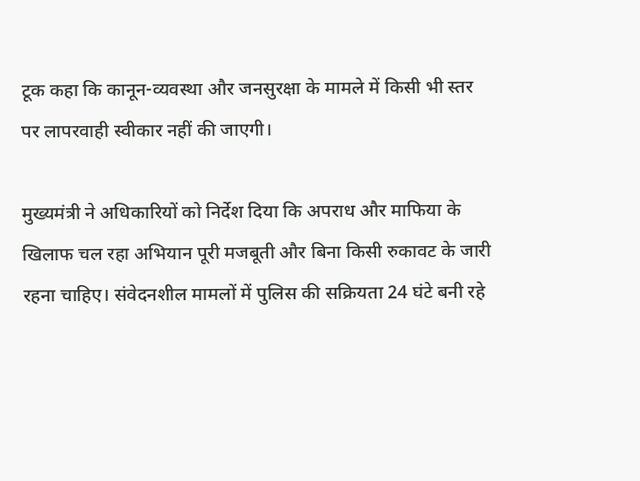टूक कहा कि कानून-व्यवस्था और जनसुरक्षा के मामले में किसी भी स्तर पर लापरवाही स्वीकार नहीं की जाएगी।

मुख्यमंत्री ने अधिकारियों को निर्देश दिया कि अपराध और माफिया के खिलाफ चल रहा अभियान पूरी मजबूती और बिना किसी रुकावट के जारी रहना चाहिए। संवेदनशील मामलों में पुलिस की सक्रियता 24 घंटे बनी रहे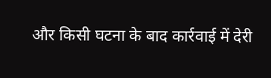और किसी घटना के बाद कार्रवाई में देरी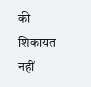की शिकायत नहीं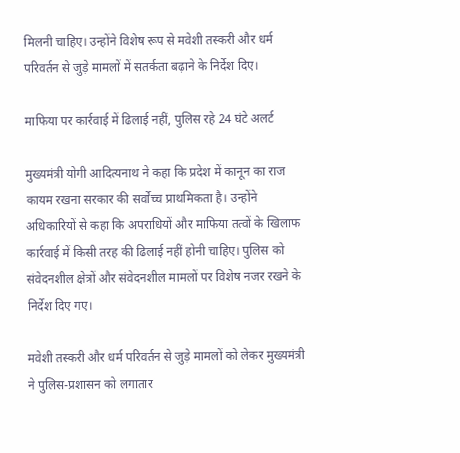मिलनी चाहिए। उन्होंने विशेष रूप से मवेशी तस्करी और धर्म परिवर्तन से जुड़े मामलों में सतर्कता बढ़ाने के निर्देश दिए।

माफिया पर कार्रवाई में ढिलाई नहीं, पुलिस रहे 24 घंटे अलर्ट

मुख्यमंत्री योगी आदित्यनाथ ने कहा कि प्रदेश में कानून का राज कायम रखना सरकार की सर्वोच्च प्राथमिकता है। उन्होंने अधिकारियों से कहा कि अपराधियों और माफिया तत्वों के खिलाफ कार्रवाई में किसी तरह की ढिलाई नहीं होनी चाहिए। पुलिस को संवेदनशील क्षेत्रों और संवेदनशील मामलों पर विशेष नजर रखने के निर्देश दिए गए।

मवेशी तस्करी और धर्म परिवर्तन से जुड़े मामलों को लेकर मुख्यमंत्री ने पुलिस-प्रशासन को लगातार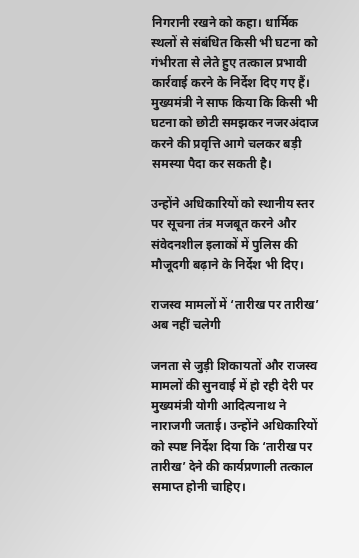निगरानी रखने को कहा। धार्मिक स्थलों से संबंधित किसी भी घटना को गंभीरता से लेते हुए तत्काल प्रभावी कार्रवाई करने के निर्देश दिए गए हैं। मुख्यमंत्री ने साफ किया कि किसी भी घटना को छोटी समझकर नजरअंदाज करने की प्रवृत्ति आगे चलकर बड़ी समस्या पैदा कर सकती है।

उन्होंने अधिकारियों को स्थानीय स्तर पर सूचना तंत्र मजबूत करने और संवेदनशील इलाकों में पुलिस की मौजूदगी बढ़ाने के निर्देश भी दिए।

राजस्व मामलों में ‘तारीख पर तारीख’ अब नहीं चलेगी

जनता से जुड़ी शिकायतों और राजस्व मामलों की सुनवाई में हो रही देरी पर मुख्यमंत्री योगी आदित्यनाथ ने नाराजगी जताई। उन्होंने अधिकारियों को स्पष्ट निर्देश दिया कि ‘तारीख पर तारीख’ देने की कार्यप्रणाली तत्काल समाप्त होनी चाहिए।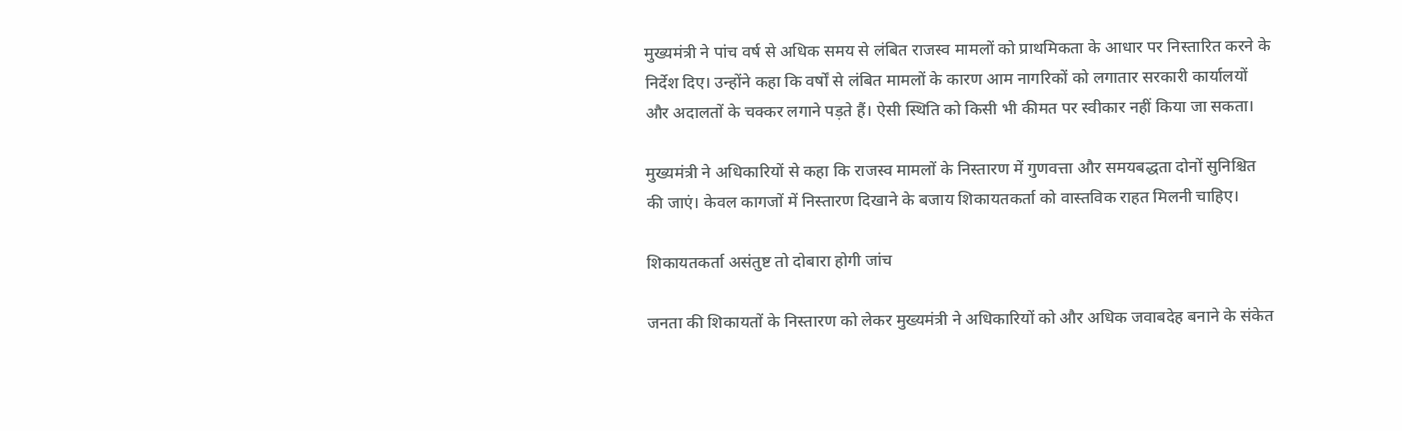मुख्यमंत्री ने पांच वर्ष से अधिक समय से लंबित राजस्व मामलों को प्राथमिकता के आधार पर निस्तारित करने के निर्देश दिए। उन्होंने कहा कि वर्षों से लंबित मामलों के कारण आम नागरिकों को लगातार सरकारी कार्यालयों और अदालतों के चक्कर लगाने पड़ते हैं। ऐसी स्थिति को किसी भी कीमत पर स्वीकार नहीं किया जा सकता।

मुख्यमंत्री ने अधिकारियों से कहा कि राजस्व मामलों के निस्तारण में गुणवत्ता और समयबद्धता दोनों सुनिश्चित की जाएं। केवल कागजों में निस्तारण दिखाने के बजाय शिकायतकर्ता को वास्तविक राहत मिलनी चाहिए।

शिकायतकर्ता असंतुष्ट तो दोबारा होगी जांच

जनता की शिकायतों के निस्तारण को लेकर मुख्यमंत्री ने अधिकारियों को और अधिक जवाबदेह बनाने के संकेत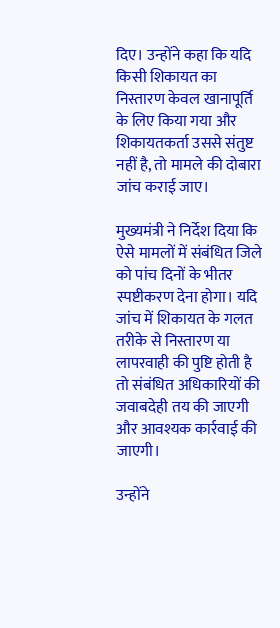दिए। उन्होंने कहा कि यदि किसी शिकायत का निस्तारण केवल खानापूर्ति के लिए किया गया और शिकायतकर्ता उससे संतुष्ट नहीं है, तो मामले की दोबारा जांच कराई जाए।

मुख्यमंत्री ने निर्देश दिया कि ऐसे मामलों में संबंधित जिले को पांच दिनों के भीतर स्पष्टीकरण देना होगा। यदि जांच में शिकायत के गलत तरीके से निस्तारण या लापरवाही की पुष्टि होती है तो संबंधित अधिकारियों की जवाबदेही तय की जाएगी और आवश्यक कार्रवाई की जाएगी।

उन्होंने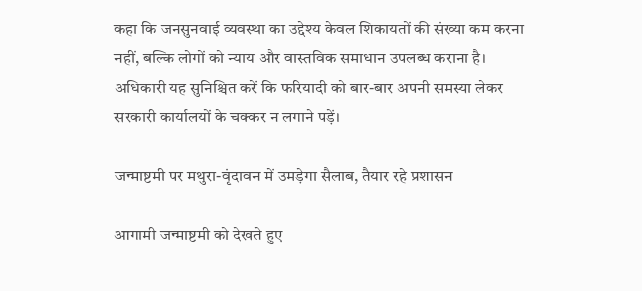कहा कि जनसुनवाई व्यवस्था का उद्देश्य केवल शिकायतों की संख्या कम करना नहीं, बल्कि लोगों को न्याय और वास्तविक समाधान उपलब्ध कराना है। अधिकारी यह सुनिश्चित करें कि फरियादी को बार-बार अपनी समस्या लेकर सरकारी कार्यालयों के चक्कर न लगाने पड़ें।

जन्माष्टमी पर मथुरा-वृंदावन में उमड़ेगा सैलाब, तैयार रहे प्रशासन

आगामी जन्माष्टमी को देखते हुए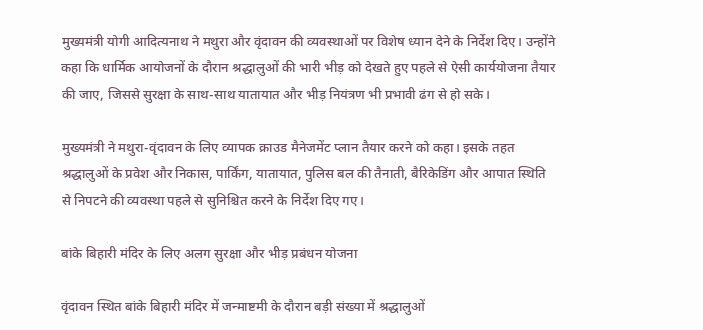मुख्यमंत्री योगी आदित्यनाथ ने मथुरा और वृंदावन की व्यवस्थाओं पर विशेष ध्यान देने के निर्देश दिए। उन्होंने कहा कि धार्मिक आयोजनों के दौरान श्रद्धालुओं की भारी भीड़ को देखते हुए पहले से ऐसी कार्ययोजना तैयार की जाए, जिससे सुरक्षा के साथ-साथ यातायात और भीड़ नियंत्रण भी प्रभावी ढंग से हो सके।

मुख्यमंत्री ने मथुरा-वृंदावन के लिए व्यापक क्राउड मैनेजमेंट प्लान तैयार करने को कहा। इसके तहत श्रद्धालुओं के प्रवेश और निकास, पार्किंग, यातायात, पुलिस बल की तैनाती, बैरिकेडिंग और आपात स्थिति से निपटने की व्यवस्था पहले से सुनिश्चित करने के निर्देश दिए गए।

बांके बिहारी मंदिर के लिए अलग सुरक्षा और भीड़ प्रबंधन योजना

वृंदावन स्थित बांके बिहारी मंदिर में जन्माष्टमी के दौरान बड़ी संख्या में श्रद्धालुओं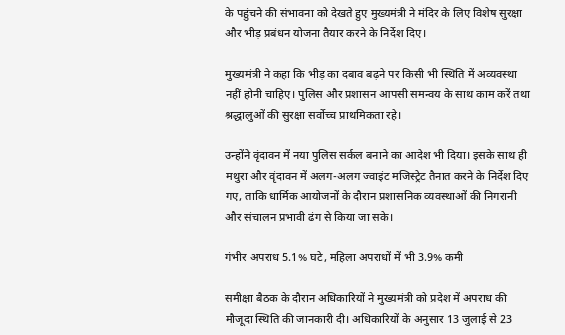के पहुंचने की संभावना को देखते हुए मुख्यमंत्री ने मंदिर के लिए विशेष सुरक्षा और भीड़ प्रबंधन योजना तैयार करने के निर्देश दिए।

मुख्यमंत्री ने कहा कि भीड़ का दबाव बढ़ने पर किसी भी स्थिति में अव्यवस्था नहीं होनी चाहिए। पुलिस और प्रशासन आपसी समन्वय के साथ काम करें तथा श्रद्धालुओं की सुरक्षा सर्वोच्च प्राथमिकता रहे।

उन्होंने वृंदावन में नया पुलिस सर्कल बनाने का आदेश भी दिया। इसके साथ ही मथुरा और वृंदावन में अलग-अलग ज्वाइंट मजिस्ट्रेट तैनात करने के निर्देश दिए गए, ताकि धार्मिक आयोजनों के दौरान प्रशासनिक व्यवस्थाओं की निगरानी और संचालन प्रभावी ढंग से किया जा सके।

गंभीर अपराध 5.1% घटे, महिला अपराधों में भी 3.9% कमी

समीक्षा बैठक के दौरान अधिकारियों ने मुख्यमंत्री को प्रदेश में अपराध की मौजूदा स्थिति की जानकारी दी। अधिकारियों के अनुसार 13 जुलाई से 23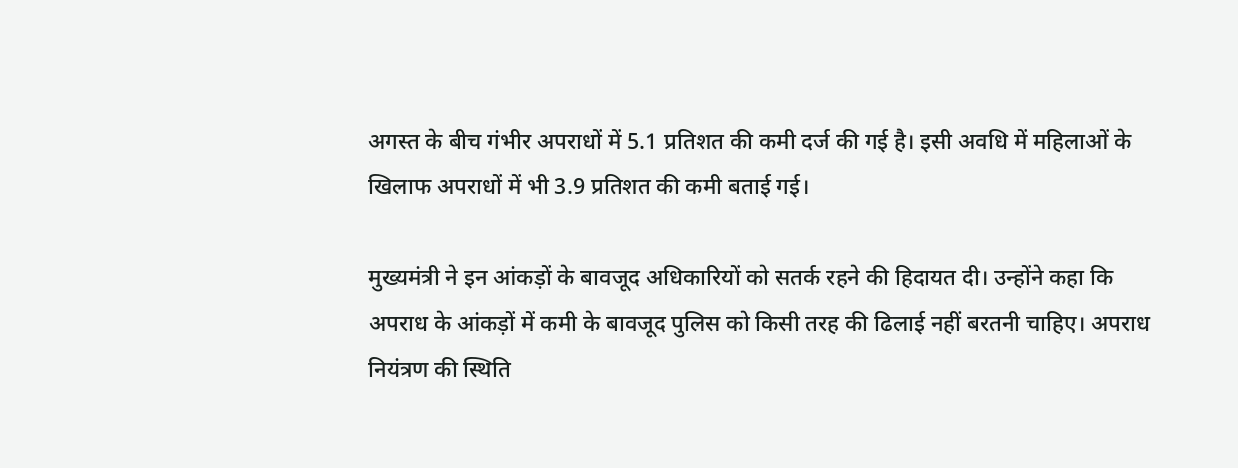अगस्त के बीच गंभीर अपराधों में 5.1 प्रतिशत की कमी दर्ज की गई है। इसी अवधि में महिलाओं के खिलाफ अपराधों में भी 3.9 प्रतिशत की कमी बताई गई।

मुख्यमंत्री ने इन आंकड़ों के बावजूद अधिकारियों को सतर्क रहने की हिदायत दी। उन्होंने कहा कि अपराध के आंकड़ों में कमी के बावजूद पुलिस को किसी तरह की ढिलाई नहीं बरतनी चाहिए। अपराध नियंत्रण की स्थिति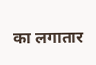का लगातार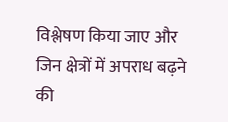विश्लेषण किया जाए और जिन क्षेत्रों में अपराध बढ़ने की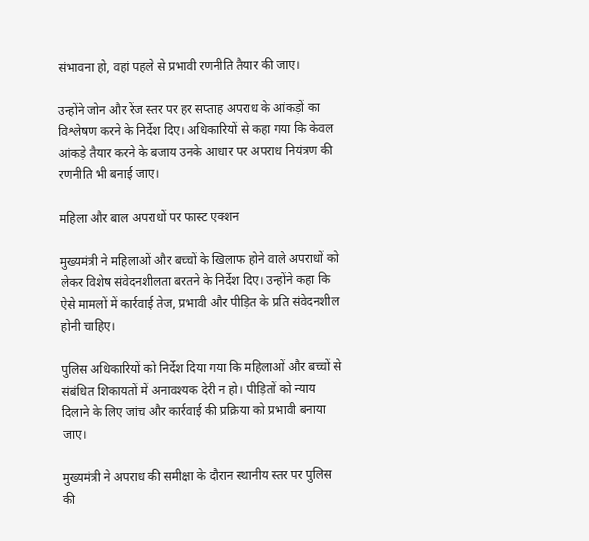संभावना हो, वहां पहले से प्रभावी रणनीति तैयार की जाए।

उन्होंने जोन और रेंज स्तर पर हर सप्ताह अपराध के आंकड़ों का विश्लेषण करने के निर्देश दिए। अधिकारियों से कहा गया कि केवल आंकड़े तैयार करने के बजाय उनके आधार पर अपराध नियंत्रण की रणनीति भी बनाई जाए।

महिला और बाल अपराधों पर फास्ट एक्शन

मुख्यमंत्री ने महिलाओं और बच्चों के खिलाफ होने वाले अपराधों को लेकर विशेष संवेदनशीलता बरतने के निर्देश दिए। उन्होंने कहा कि ऐसे मामलों में कार्रवाई तेज, प्रभावी और पीड़ित के प्रति संवेदनशील होनी चाहिए।

पुलिस अधिकारियों को निर्देश दिया गया कि महिलाओं और बच्चों से संबंधित शिकायतों में अनावश्यक देरी न हो। पीड़ितों को न्याय दिलाने के लिए जांच और कार्रवाई की प्रक्रिया को प्रभावी बनाया जाए।

मुख्यमंत्री ने अपराध की समीक्षा के दौरान स्थानीय स्तर पर पुलिस की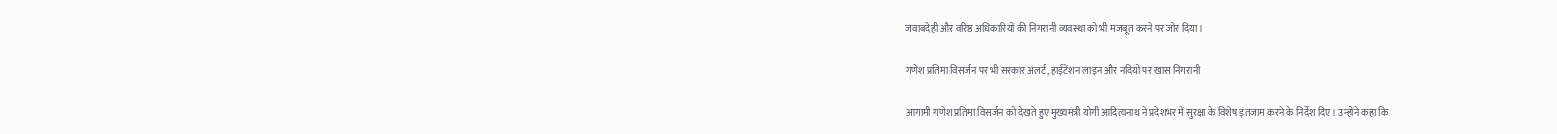जवाबदेही और वरिष्ठ अधिकारियों की निगरानी व्यवस्था को भी मजबूत करने पर जोर दिया।

गणेश प्रतिमा विसर्जन पर भी सरकार अलर्ट, हाईटेंशन लाइन और नदियों पर खास निगरानी

आगामी गणेश प्रतिमा विसर्जन को देखते हुए मुख्यमंत्री योगी आदित्यनाथ ने प्रदेशभर में सुरक्षा के विशेष इंतजाम करने के निर्देश दिए। उन्होंने कहा कि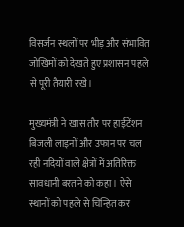विसर्जन स्थलों पर भीड़ और संभावित जोखिमों को देखते हुए प्रशासन पहले से पूरी तैयारी रखे।

मुख्यमंत्री ने खास तौर पर हाईटेंशन बिजली लाइनों और उफान पर चल रही नदियों वाले क्षेत्रों में अतिरिक्त सावधानी बरतने को कहा। ऐसे स्थानों को पहले से चिन्हित कर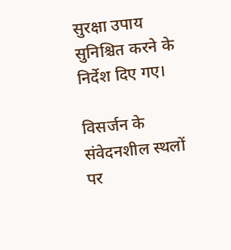सुरक्षा उपाय सुनिश्चित करने के निर्देश दिए गए।

विसर्जन के संवेदनशील स्थलों पर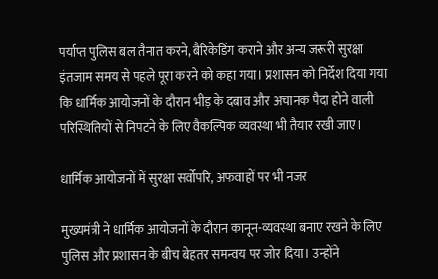पर्याप्त पुलिस बल तैनात करने, बैरिकेडिंग कराने और अन्य जरूरी सुरक्षा इंतजाम समय से पहले पूरा करने को कहा गया। प्रशासन को निर्देश दिया गया कि धार्मिक आयोजनों के दौरान भीड़ के दबाव और अचानक पैदा होने वाली परिस्थितियों से निपटने के लिए वैकल्पिक व्यवस्था भी तैयार रखी जाए।

धार्मिक आयोजनों में सुरक्षा सर्वोपरि, अफवाहों पर भी नजर

मुख्यमंत्री ने धार्मिक आयोजनों के दौरान कानून-व्यवस्था बनाए रखने के लिए पुलिस और प्रशासन के बीच बेहतर समन्वय पर जोर दिया। उन्होंने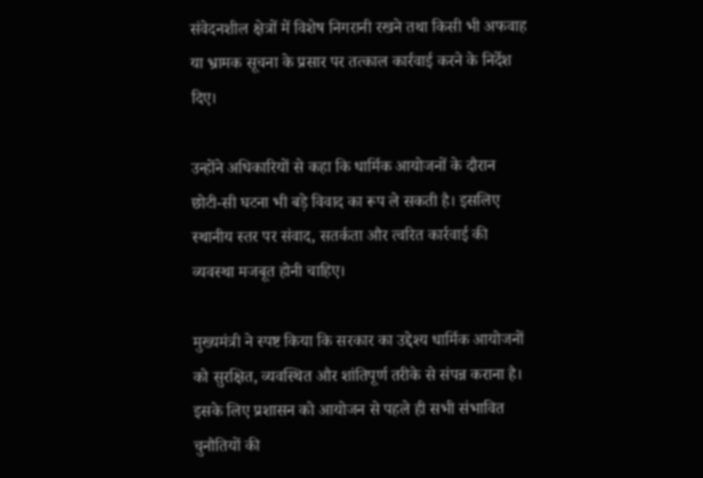संवेदनशील क्षेत्रों में विशेष निगरानी रखने तथा किसी भी अफवाह या भ्रामक सूचना के प्रसार पर तत्काल कार्रवाई करने के निर्देश दिए।

उन्होंने अधिकारियों से कहा कि धार्मिक आयोजनों के दौरान छोटी-सी घटना भी बड़े विवाद का रूप ले सकती है। इसलिए स्थानीय स्तर पर संवाद, सतर्कता और त्वरित कार्रवाई की व्यवस्था मजबूत होनी चाहिए।

मुख्यमंत्री ने स्पष्ट किया कि सरकार का उद्देश्य धार्मिक आयोजनों को सुरक्षित, व्यवस्थित और शांतिपूर्ण तरीके से संपन्न कराना है। इसके लिए प्रशासन को आयोजन से पहले ही सभी संभावित चुनौतियों की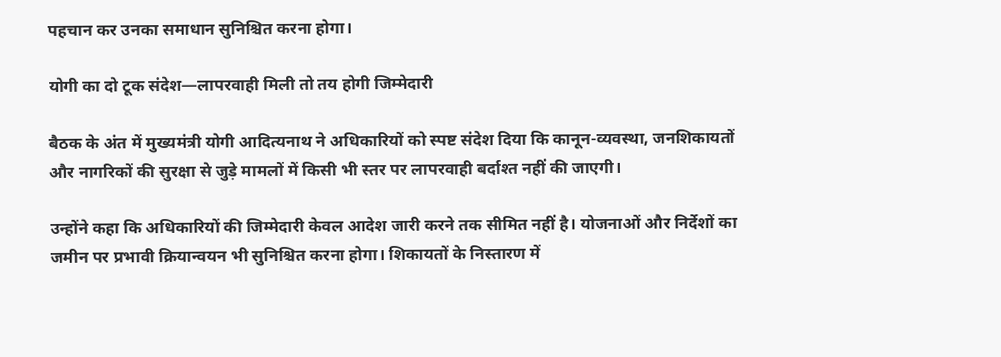पहचान कर उनका समाधान सुनिश्चित करना होगा।

योगी का दो टूक संदेश—लापरवाही मिली तो तय होगी जिम्मेदारी

बैठक के अंत में मुख्यमंत्री योगी आदित्यनाथ ने अधिकारियों को स्पष्ट संदेश दिया कि कानून-व्यवस्था, जनशिकायतों और नागरिकों की सुरक्षा से जुड़े मामलों में किसी भी स्तर पर लापरवाही बर्दाश्त नहीं की जाएगी।

उन्होंने कहा कि अधिकारियों की जिम्मेदारी केवल आदेश जारी करने तक सीमित नहीं है। योजनाओं और निर्देशों का जमीन पर प्रभावी क्रियान्वयन भी सुनिश्चित करना होगा। शिकायतों के निस्तारण में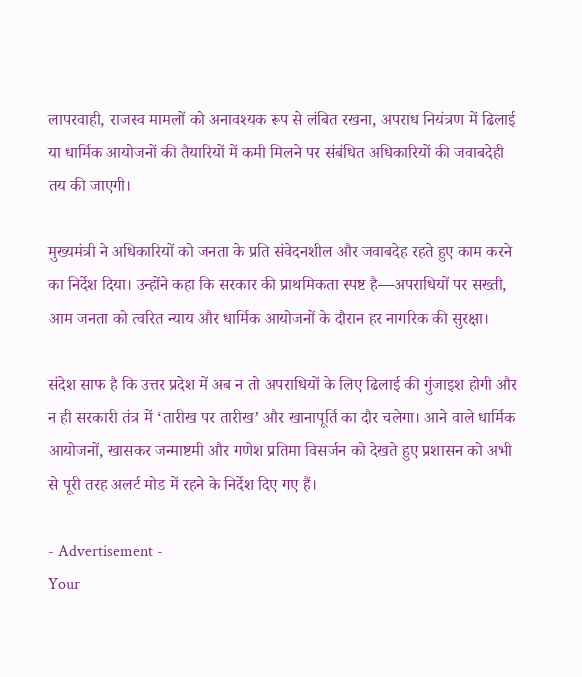लापरवाही, राजस्व मामलों को अनावश्यक रूप से लंबित रखना, अपराध नियंत्रण में ढिलाई या धार्मिक आयोजनों की तैयारियों में कमी मिलने पर संबंधित अधिकारियों की जवाबदेही तय की जाएगी।

मुख्यमंत्री ने अधिकारियों को जनता के प्रति संवेदनशील और जवाबदेह रहते हुए काम करने का निर्देश दिया। उन्होंने कहा कि सरकार की प्राथमिकता स्पष्ट है—अपराधियों पर सख्ती, आम जनता को त्वरित न्याय और धार्मिक आयोजनों के दौरान हर नागरिक की सुरक्षा।

संदेश साफ है कि उत्तर प्रदेश में अब न तो अपराधियों के लिए ढिलाई की गुंजाइश होगी और न ही सरकारी तंत्र में ‘तारीख पर तारीख’ और खानापूर्ति का दौर चलेगा। आने वाले धार्मिक आयोजनों, खासकर जन्माष्टमी और गणेश प्रतिमा विसर्जन को देखते हुए प्रशासन को अभी से पूरी तरह अलर्ट मोड में रहने के निर्देश दिए गए हैं।

- Advertisement -
Your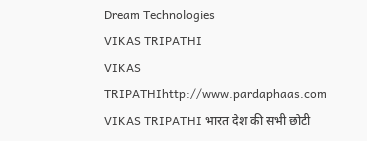Dream Technologies
VIKAS TRIPATHI
VIKAS TRIPATHIhttp://www.pardaphaas.com
VIKAS TRIPATHI भारत देश की सभी छोटी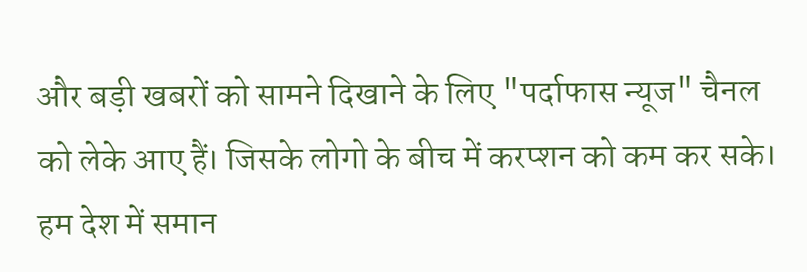और बड़ी खबरों को सामने दिखाने के लिए "पर्दाफास न्यूज" चैनल को लेके आए हैं। जिसके लोगो के बीच में करप्शन को कम कर सके। हम देश में समान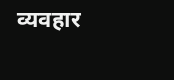व्यवहार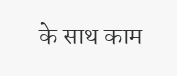के साथ काम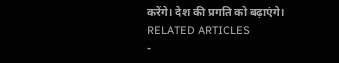करेंगे। देश की प्रगति को बढ़ाएंगे।
RELATED ARTICLES
-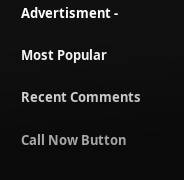Advertisment -

Most Popular

Recent Comments

Call Now Button